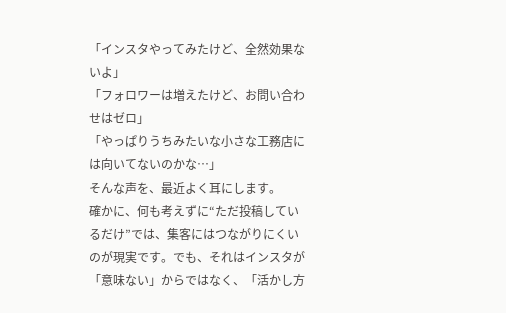「インスタやってみたけど、全然効果ないよ」
「フォロワーは増えたけど、お問い合わせはゼロ」
「やっぱりうちみたいな小さな工務店には向いてないのかな…」
そんな声を、最近よく耳にします。
確かに、何も考えずに“ただ投稿しているだけ”では、集客にはつながりにくいのが現実です。でも、それはインスタが「意味ない」からではなく、「活かし方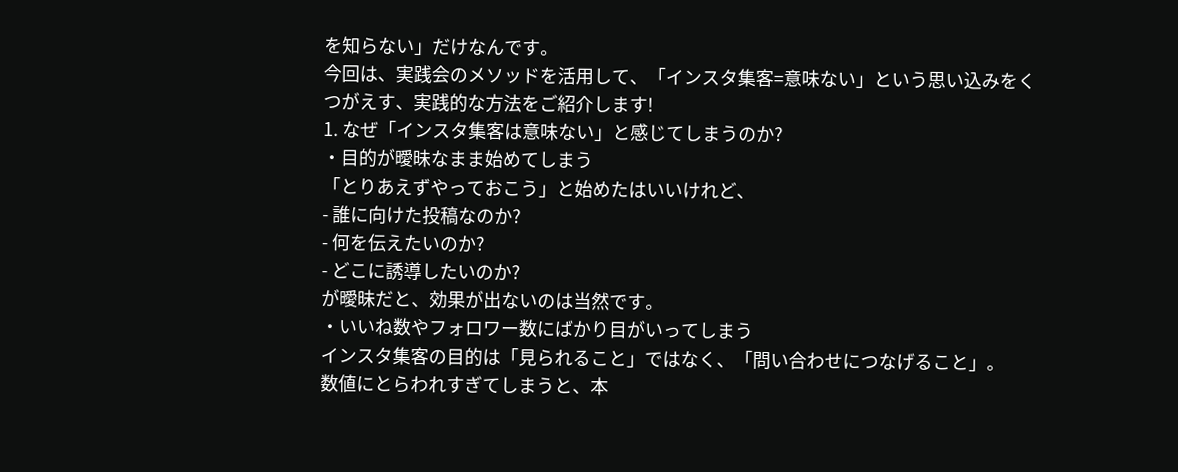を知らない」だけなんです。
今回は、実践会のメソッドを活用して、「インスタ集客=意味ない」という思い込みをくつがえす、実践的な方法をご紹介します!
1. なぜ「インスタ集客は意味ない」と感じてしまうのか?
・目的が曖昧なまま始めてしまう
「とりあえずやっておこう」と始めたはいいけれど、
- 誰に向けた投稿なのか?
- 何を伝えたいのか?
- どこに誘導したいのか?
が曖昧だと、効果が出ないのは当然です。
・いいね数やフォロワー数にばかり目がいってしまう
インスタ集客の目的は「見られること」ではなく、「問い合わせにつなげること」。
数値にとらわれすぎてしまうと、本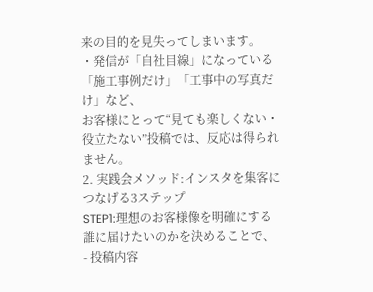来の目的を見失ってしまいます。
・発信が「自社目線」になっている
「施工事例だけ」「工事中の写真だけ」など、
お客様にとって“見ても楽しくない・役立たない”投稿では、反応は得られません。
2. 実践会メソッド:インスタを集客につなげる3ステップ
STEP1:理想のお客様像を明確にする
誰に届けたいのかを決めることで、
- 投稿内容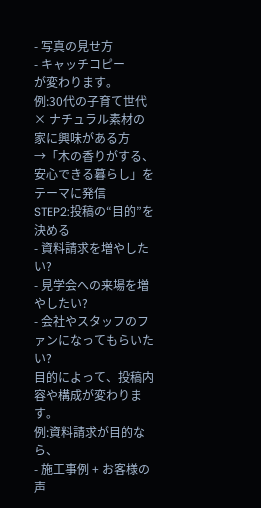- 写真の見せ方
- キャッチコピー
が変わります。
例:30代の子育て世代 × ナチュラル素材の家に興味がある方
→「木の香りがする、安心できる暮らし」をテーマに発信
STEP2:投稿の“目的”を決める
- 資料請求を増やしたい?
- 見学会への来場を増やしたい?
- 会社やスタッフのファンになってもらいたい?
目的によって、投稿内容や構成が変わります。
例:資料請求が目的なら、
- 施工事例 + お客様の声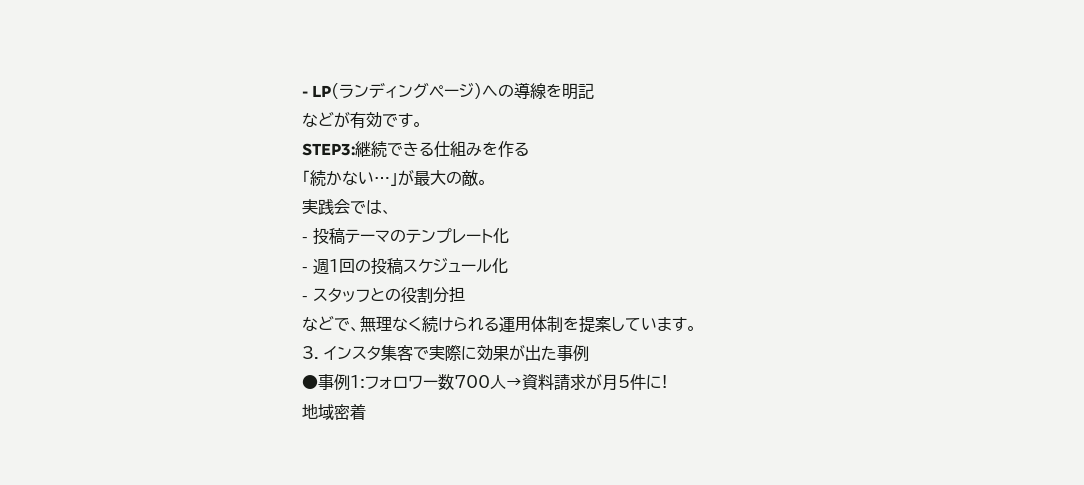- LP(ランディングページ)への導線を明記
などが有効です。
STEP3:継続できる仕組みを作る
「続かない…」が最大の敵。
実践会では、
- 投稿テーマのテンプレート化
- 週1回の投稿スケジュール化
- スタッフとの役割分担
などで、無理なく続けられる運用体制を提案しています。
3. インスタ集客で実際に効果が出た事例
●事例1:フォロワー数700人→資料請求が月5件に!
地域密着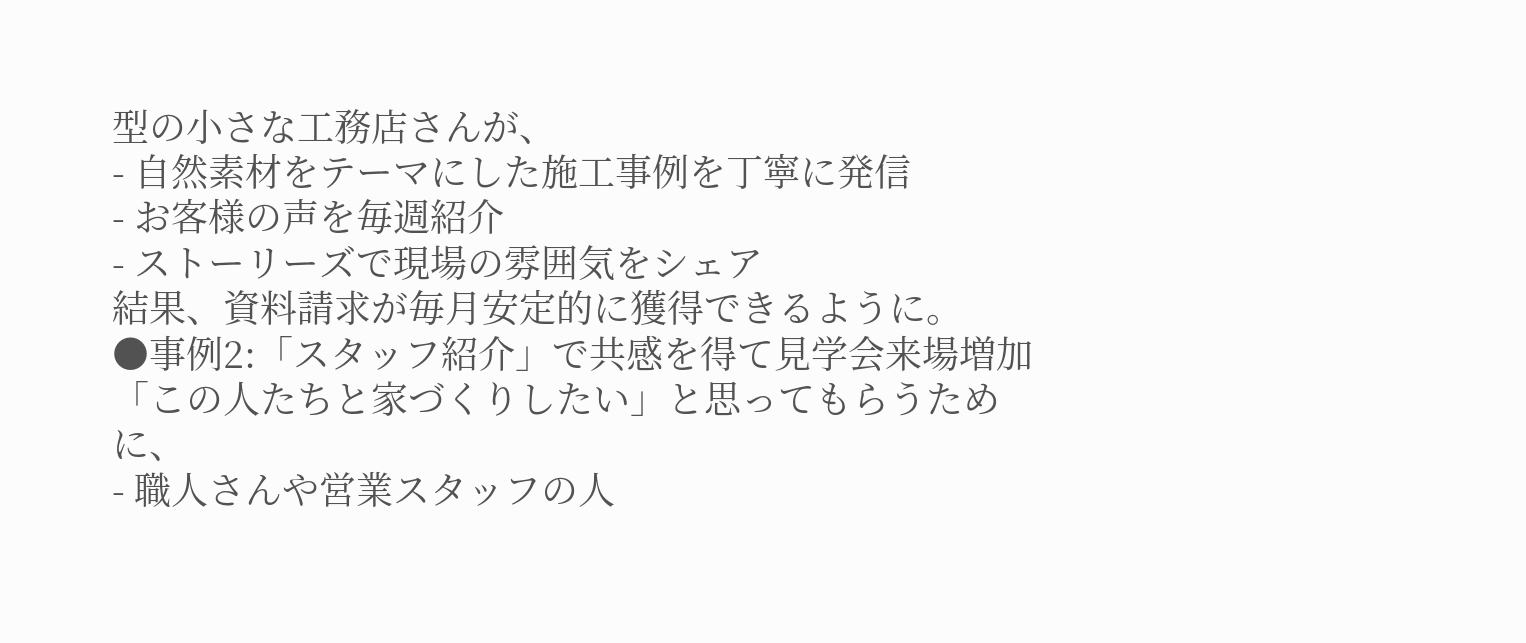型の小さな工務店さんが、
- 自然素材をテーマにした施工事例を丁寧に発信
- お客様の声を毎週紹介
- ストーリーズで現場の雰囲気をシェア
結果、資料請求が毎月安定的に獲得できるように。
●事例2:「スタッフ紹介」で共感を得て見学会来場増加
「この人たちと家づくりしたい」と思ってもらうために、
- 職人さんや営業スタッフの人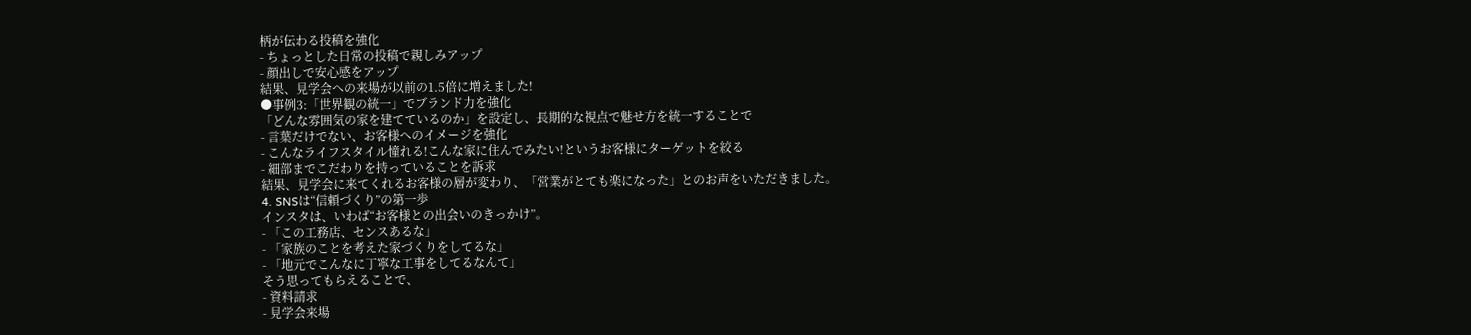柄が伝わる投稿を強化
- ちょっとした日常の投稿で親しみアップ
- 顔出しで安心感をアップ
結果、見学会への来場が以前の1.5倍に増えました!
●事例3:「世界観の統一」でブランド力を強化
「どんな雰囲気の家を建てているのか」を設定し、長期的な視点で魅せ方を統一することで
- 言葉だけでない、お客様へのイメージを強化
- こんなライフスタイル憧れる!こんな家に住んでみたい!というお客様にターゲットを絞る
- 細部までこだわりを持っていることを訴求
結果、見学会に来てくれるお客様の層が変わり、「営業がとても楽になった」とのお声をいただきました。
4. SNSは“信頼づくり”の第一歩
インスタは、いわば“お客様との出会いのきっかけ”。
- 「この工務店、センスあるな」
- 「家族のことを考えた家づくりをしてるな」
- 「地元でこんなに丁寧な工事をしてるなんて」
そう思ってもらえることで、
- 資料請求
- 見学会来場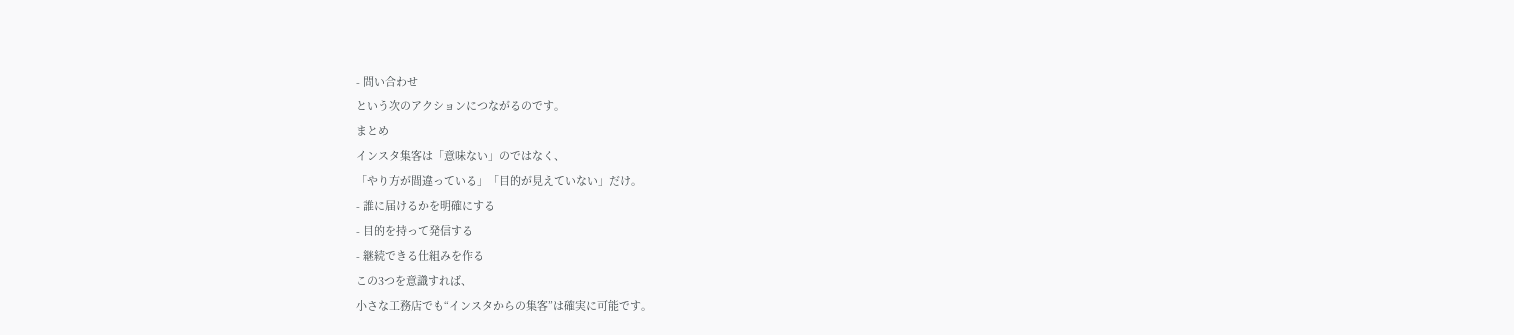- 問い合わせ
という次のアクションにつながるのです。
まとめ
インスタ集客は「意味ない」のではなく、
「やり方が間違っている」「目的が見えていない」だけ。
- 誰に届けるかを明確にする
- 目的を持って発信する
- 継続できる仕組みを作る
この3つを意識すれば、
小さな工務店でも“インスタからの集客”は確実に可能です。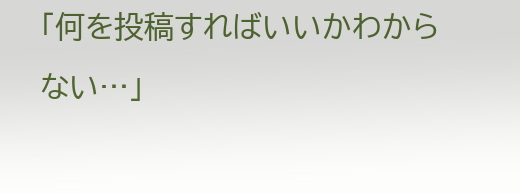「何を投稿すればいいかわからない…」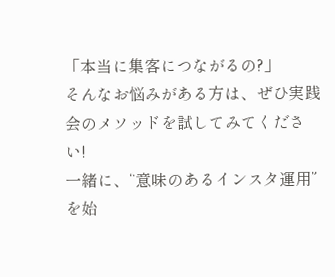「本当に集客につながるの?」
そんなお悩みがある方は、ぜひ実践会のメソッドを試してみてください!
一緒に、“意味のあるインスタ運用”を始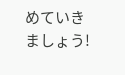めていきましょう!